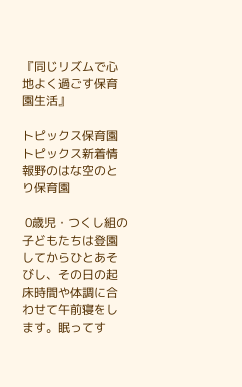『同じリズムで心地よく過ごす保育園生活』

トピックス保育園トピックス新着情報野のはな空のとり保育園

 0歳児・つくし組の子どもたちは登園してからひとあそびし、その日の起床時間や体調に合わせて午前寝をします。眠ってす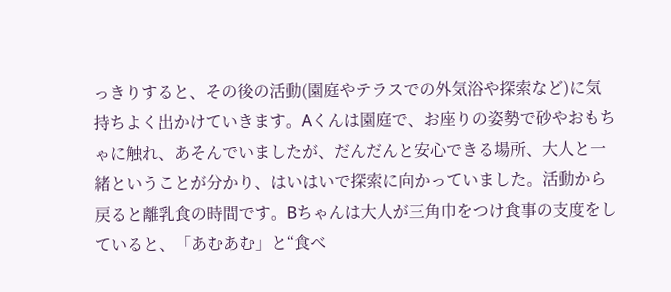っきりすると、その後の活動(園庭やテラスでの外気浴や探索など)に気持ちよく出かけていきます。Aくんは園庭で、お座りの姿勢で砂やおもちゃに触れ、あそんでいましたが、だんだんと安心できる場所、大人と一緒ということが分かり、はいはいで探索に向かっていました。活動から戻ると離乳食の時間です。Bちゃんは大人が三角巾をつけ食事の支度をしていると、「あむあむ」と“食べ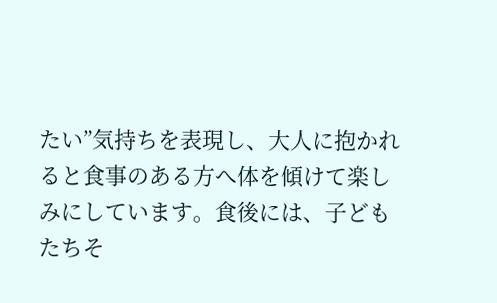たい”気持ちを表現し、大人に抱かれると食事のある方へ体を傾けて楽しみにしています。食後には、子どもたちそ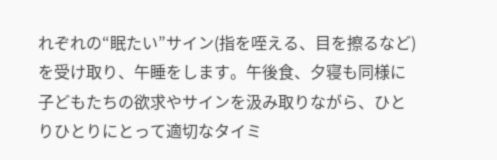れぞれの“眠たい”サイン(指を咥える、目を擦るなど)を受け取り、午睡をします。午後食、夕寝も同様に子どもたちの欲求やサインを汲み取りながら、ひとりひとりにとって適切なタイミ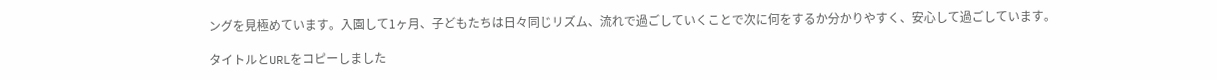ングを見極めています。入園して1ヶ月、子どもたちは日々同じリズム、流れで過ごしていくことで次に何をするか分かりやすく、安心して過ごしています。

タイトルとURLをコピーしました